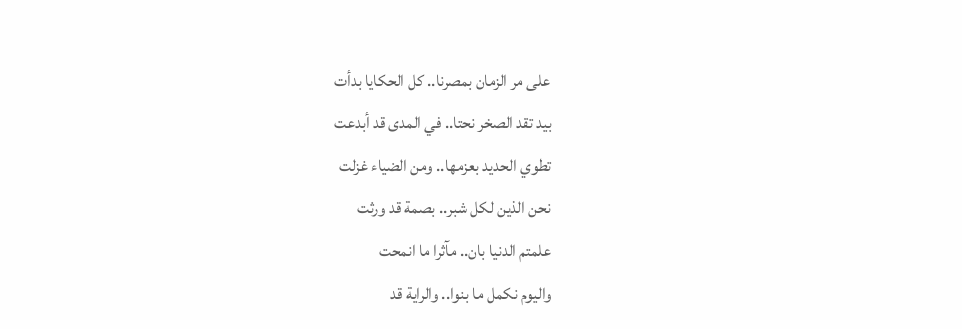على مر الزمان بمصرنا.. كل الحكايا بدأت
بيد تقد الصخر نحتا.. في المدى قد أبدعت
تطوي الحديد بعزمها.. ومن الضياء غزلت
نحن الذين لكل شبر.. بصمة قد ورثت
علمتم الدنيا بان.. مآثرا ما انمحت
واليوم نكمل ما بنوا.. والراية قد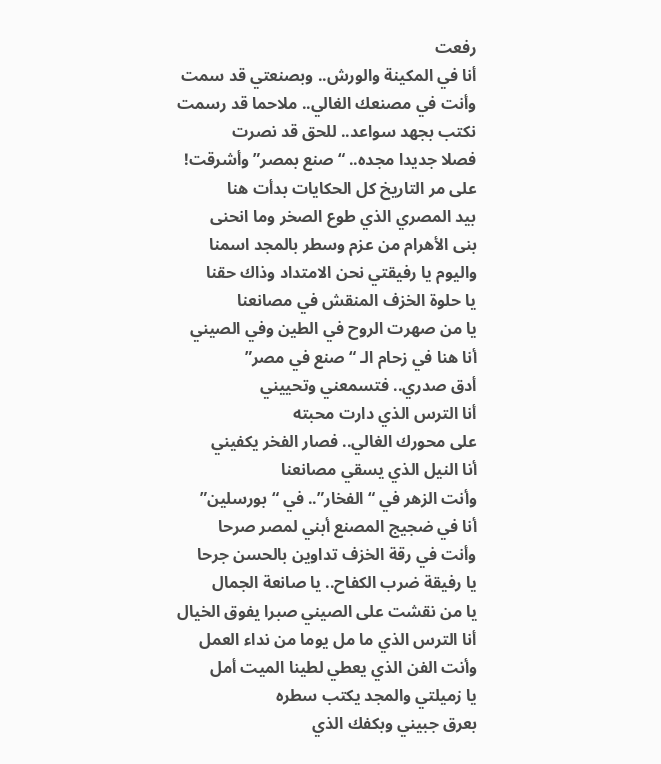رفعت
أنا في المكينة والورش.. وبصنعتي قد سمت
وأنت في مصنعك الغالي.. ملاحما قد رسمت
نكتب بجهد سواعد.. للحق قد نصرت
فصلا جديدا مجده.. “صنع بمصر” وأشرقت!
على مر التاريخ كل الحكايات بدأت هنا
بيد المصري الذي طوع الصخر وما انحنى
بنى الأهرام من عزم وسطر بالمجد اسمنا
واليوم يا رفيقتي نحن الامتداد وذاك حقنا
يا حلوة الخزف المنقش في مصانعنا
يا من صهرت الروح في الطين وفي الصيني
أنا هنا في زحام الـ “صنع في مصر”
أدق صدري.. فتسمعني وتحييني
أنا الترس الذي دارت محبته
على محورك الغالي.. فصار الفخر يكفيني
أنا النيل الذي يسقي مصانعنا
وأنت الزهر في “الفخار”.. في “بورسلين”
أنا في ضجيج المصنع أبني لمصر صرحا
وأنت في رقة الخزف تداوين بالحسن جرحا
يا رفيقة ضرب الكفاح.. يا صانعة الجمال
يا من نقشت على الصيني صبرا يفوق الخيال
أنا الترس الذي ما مل يوما من نداء العمل
وأنت الفن الذي يعطي لطينا الميت أمل
يا زميلتي والمجد يكتب سطره
بعرق جبيني وبكفك الذي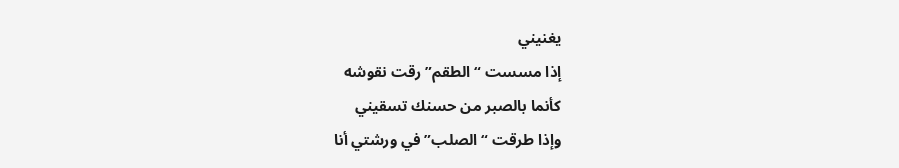يغنيني
إذا مسست “الطقم” رقت نقوشه
كأنما بالصبر من حسنك تسقيني
وإذا طرقت “الصلب” في ورشتي أنا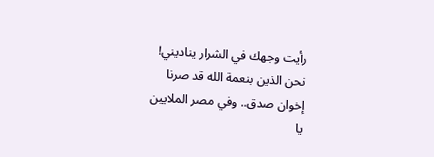رأيت وجهك في الشرار يناديني!
نحن الذين بنعمة الله قد صرنا
إخوان صدق.. وفي مصر الملايين
يا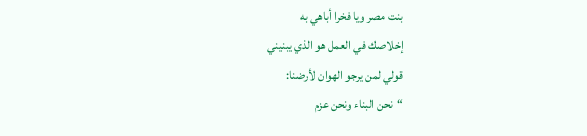بنت مصر ويا فخرا أباهي به
إخلاصك في العمل هو الذي يبنيني
قولي لمن يرجو الهوان لأرضنا:
“نحن البناء ونحن عزم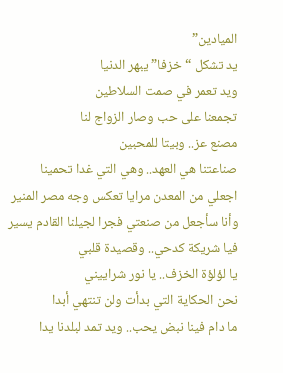الميادين”
يد تشكل “خزفا” يبهر الدنيا
ويد تعمر في صمت السلاطين
تجمعنا على حب وصار الزواج لنا
مصنع عز.. وبيتا للمحبين
صناعتنا هي العهد.. وهي التي غدا تحمينا
اجعلي من المعدن مرايا تعكس وجه مصر المنير
وأنا سأجعل من صنعتي فجرا لجيلنا القادم يسير
فيا شريكة كدحي.. وقصيدة قلبي
يا لؤلؤة الخزف.. يا نور شراييني
نحن الحكاية التي بدأت ولن تنتهي أبدا
ما دام فينا نبض يحب.. ويد تمد لبلدنا يدا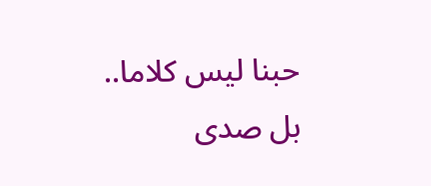حبنا ليس كلاما.. بل صدى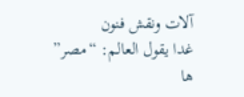آلات ونقش فنون
غدا يقول العالم: “مصر” ها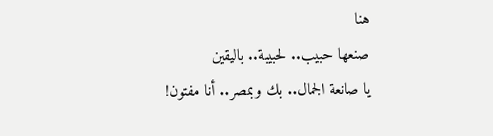هنا
صنعها حبيب.. لحبيبة.. باليقين
يا صانعة الجمال.. بك وبمصر.. أنا مفتون!